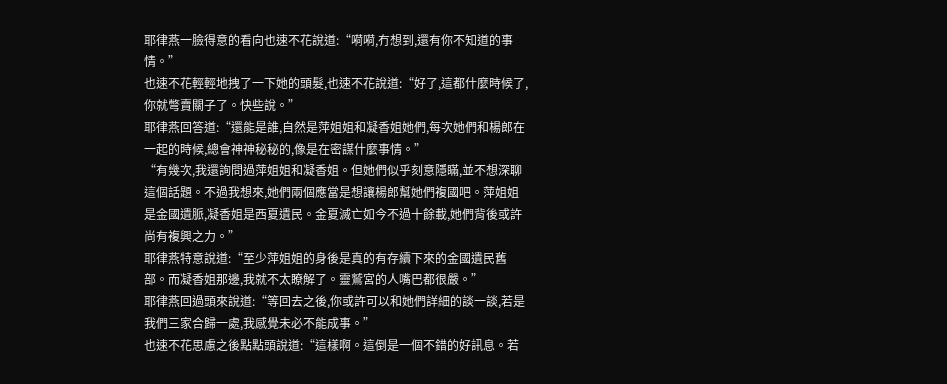耶律燕一臉得意的看向也速不花說道:“嗬嗬,冇想到,還有你不知道的事情。”
也速不花輕輕地拽了一下她的頭髮,也速不花說道:“好了,這都什麼時候了,你就彆賣關子了。快些說。”
耶律燕回答道:“還能是誰,自然是萍姐姐和凝香姐她們,每次她們和楊郎在一起的時候,總會神神秘秘的,像是在密謀什麼事情。”
“有幾次,我還詢問過萍姐姐和凝香姐。但她們似乎刻意隱瞞,並不想深聊這個話題。不過我想來,她們兩個應當是想讓楊郎幫她們複國吧。萍姐姐是金國遺脈,凝香姐是西夏遺民。金夏滅亡如今不過十餘載,她們背後或許尚有複興之力。”
耶律燕特意說道:“至少萍姐姐的身後是真的有存續下來的金國遺民舊部。而凝香姐那邊,我就不太瞭解了。靈鷲宮的人嘴巴都很嚴。”
耶律燕回過頭來說道:“等回去之後,你或許可以和她們詳細的談一談,若是我們三家合歸一處,我感覺未必不能成事。”
也速不花思慮之後點點頭說道:“這樣啊。這倒是一個不錯的好訊息。若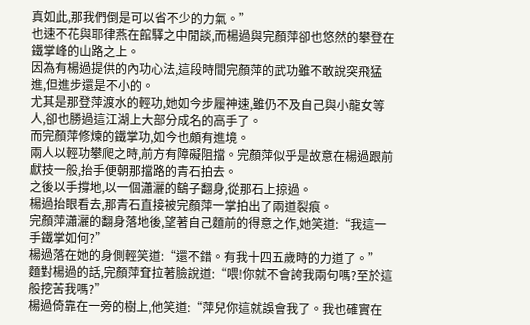真如此,那我們倒是可以省不少的力氣。”
也速不花與耶律燕在館驛之中閒談,而楊過與完顏萍卻也悠然的攀登在鐵掌峰的山路之上。
因為有楊過提供的內功心法,這段時間完顏萍的武功雖不敢說突飛猛進,但進步還是不小的。
尤其是那登萍渡水的輕功,她如今步履神速,雖仍不及自己與小龍女等人,卻也勝過這江湖上大部分成名的高手了。
而完顏萍修煉的鐵掌功,如今也頗有進境。
兩人以輕功攀爬之時,前方有障礙阻擋。完顏萍似乎是故意在楊過跟前獻技一般,抬手便朝那擋路的青石拍去。
之後以手撐地,以一個瀟灑的鷂子翻身,從那石上掠過。
楊過抬眼看去,那青石直接被完顏萍一掌拍出了兩道裂痕。
完顏萍瀟灑的翻身落地後,望著自己麵前的得意之作,她笑道:“我這一手鐵掌如何?”
楊過落在她的身側輕笑道:“還不錯。有我十四五歲時的力道了。”
麵對楊過的話,完顏萍耷拉著臉說道:“喂!你就不會誇我兩句嗎?至於這般挖苦我嗎?”
楊過倚靠在一旁的樹上,他笑道:“萍兒你這就誤會我了。我也確實在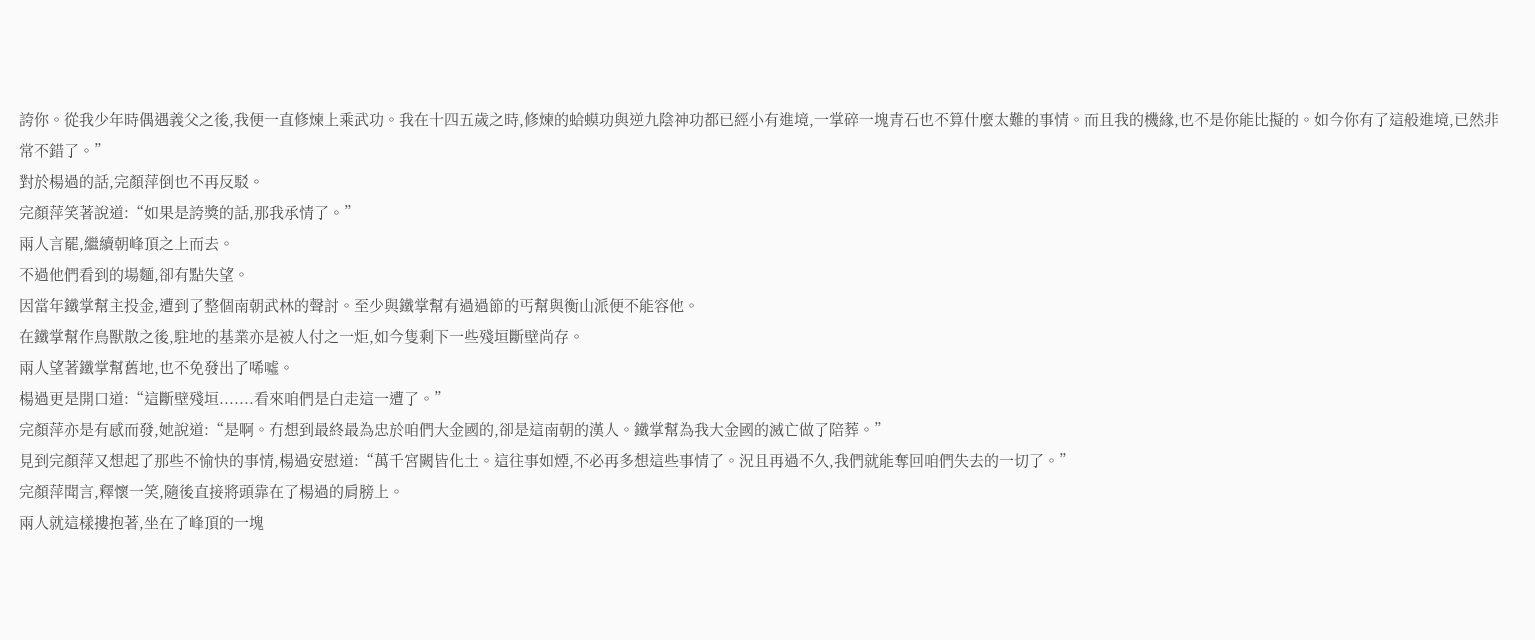誇你。從我少年時偶遇義父之後,我便一直修煉上乘武功。我在十四五歲之時,修煉的蛤蟆功與逆九陰神功都已經小有進境,一掌碎一塊青石也不算什麼太難的事情。而且我的機緣,也不是你能比擬的。如今你有了這般進境,已然非常不錯了。”
對於楊過的話,完顏萍倒也不再反駁。
完顏萍笑著說道:“如果是誇獎的話,那我承情了。”
兩人言罷,繼續朝峰頂之上而去。
不過他們看到的場麵,卻有點失望。
因當年鐵掌幫主投金,遭到了整個南朝武林的聲討。至少與鐵掌幫有過過節的丐幫與衡山派便不能容他。
在鐵掌幫作鳥獸散之後,駐地的基業亦是被人付之一炬,如今隻剩下一些殘垣斷壁尚存。
兩人望著鐵掌幫舊地,也不免發出了唏噓。
楊過更是開口道:“這斷壁殘垣.......看來咱們是白走這一遭了。”
完顏萍亦是有感而發,她說道:“是啊。冇想到最終最為忠於咱們大金國的,卻是這南朝的漢人。鐵掌幫為我大金國的滅亡做了陪葬。”
見到完顏萍又想起了那些不愉快的事情,楊過安慰道:“萬千宮闕皆化土。這往事如煙,不必再多想這些事情了。況且再過不久,我們就能奪回咱們失去的一切了。”
完顏萍聞言,釋懷一笑,隨後直接將頭靠在了楊過的肩膀上。
兩人就這樣摟抱著,坐在了峰頂的一塊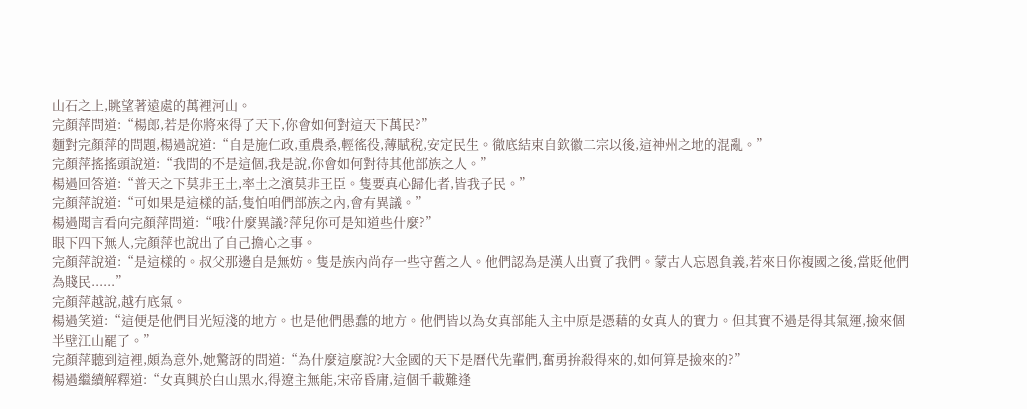山石之上,眺望著遠處的萬裡河山。
完顏萍問道:“楊郎,若是你將來得了天下,你會如何對這天下萬民?”
麵對完顏萍的問題,楊過說道:“自是施仁政,重農桑,輕徭役,薄賦稅,安定民生。徹底結束自欽徽二宗以後,這神州之地的混亂。”
完顏萍搖搖頭說道:“我問的不是這個,我是說,你會如何對待其他部族之人。”
楊過回答道:“普天之下莫非王土,率土之濱莫非王臣。隻要真心歸化者,皆我子民。”
完顏萍說道:“可如果是這樣的話,隻怕咱們部族之內,會有異議。”
楊過聞言看向完顏萍問道:“哦?什麼異議?萍兒你可是知道些什麼?”
眼下四下無人,完顏萍也說出了自己擔心之事。
完顏萍說道:“是這樣的。叔父那邊自是無妨。隻是族內尚存一些守舊之人。他們認為是漢人出賣了我們。蒙古人忘恩負義,若來日你複國之後,當貶他們為賤民......”
完顏萍越說,越冇底氣。
楊過笑道:“這便是他們目光短淺的地方。也是他們愚蠢的地方。他們皆以為女真部能入主中原是憑藉的女真人的實力。但其實不過是得其氣運,撿來個半壁江山罷了。”
完顏萍聽到這裡,頗為意外,她驚訝的問道:“為什麼這麼說?大金國的天下是曆代先輩們,奮勇拚殺得來的,如何算是撿來的?”
楊過繼續解釋道:“女真興於白山黑水,得遼主無能,宋帝昏庸,這個千載難逢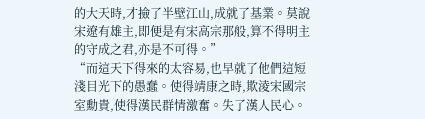的大天時,才撿了半壁江山,成就了基業。莫說宋遼有雄主,即便是有宋高宗那般,算不得明主的守成之君,亦是不可得。”
“而這天下得來的太容易,也早就了他們這短淺目光下的愚蠢。使得靖康之時,欺淩宋國宗室勳貴,使得漢民群情激奮。失了漢人民心。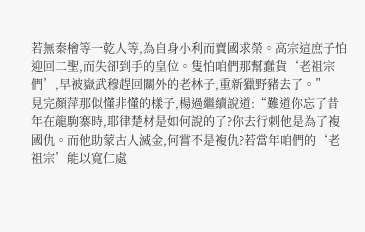若無秦檜等一乾人等,為自身小利而賣國求榮。高宗這庶子怕迎回二聖,而失卻到手的皇位。隻怕咱們那幫蠢貨‘老祖宗們’,早被嶽武穆趕回關外的老林子,重新獵野豬去了。”
見完顏萍那似懂非懂的樣子,楊過繼續說道:“難道你忘了昔年在龍駒寨時,耶律楚材是如何說的了?你去行刺他是為了複國仇。而他助蒙古人滅金,何嘗不是複仇?若當年咱們的‘老祖宗’能以寬仁處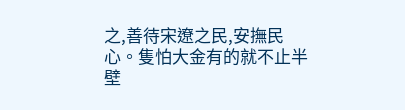之,善待宋遼之民,安撫民心。隻怕大金有的就不止半壁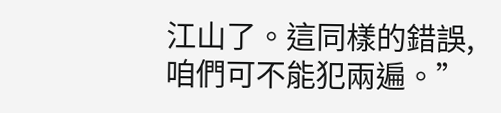江山了。這同樣的錯誤,咱們可不能犯兩遍。”